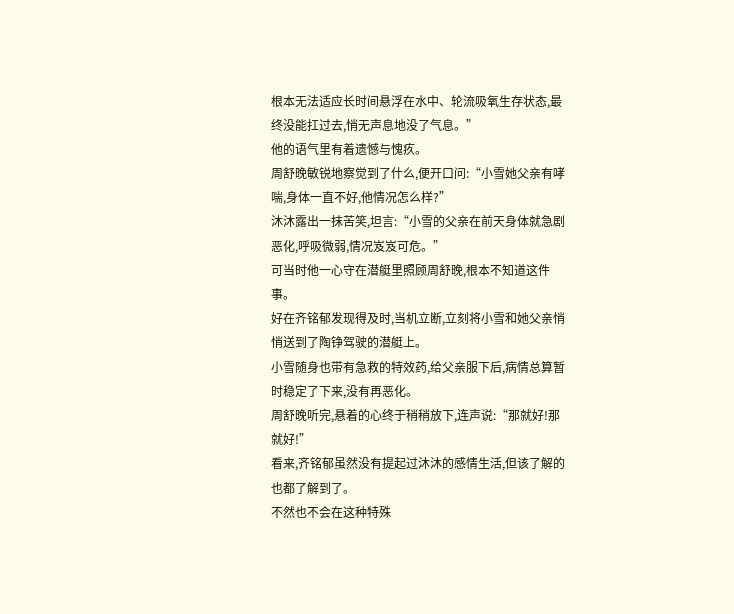根本无法适应长时间悬浮在水中、轮流吸氧生存状态,最终没能扛过去,悄无声息地没了气息。”
他的语气里有着遗憾与愧疚。
周舒晚敏锐地察觉到了什么,便开口问:“小雪她父亲有哮喘,身体一直不好,他情况怎么样?”
沐沐露出一抹苦笑,坦言:“小雪的父亲在前天身体就急剧恶化,呼吸微弱,情况岌岌可危。”
可当时他一心守在潜艇里照顾周舒晚,根本不知道这件事。
好在齐铭郁发现得及时,当机立断,立刻将小雪和她父亲悄悄送到了陶铮驾驶的潜艇上。
小雪随身也带有急救的特效药,给父亲服下后,病情总算暂时稳定了下来,没有再恶化。
周舒晚听完,悬着的心终于稍稍放下,连声说:“那就好!那就好!”
看来,齐铭郁虽然没有提起过沐沐的感情生活,但该了解的也都了解到了。
不然也不会在这种特殊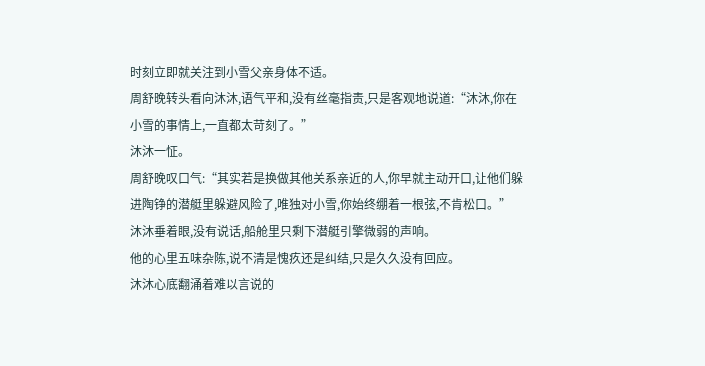时刻立即就关注到小雪父亲身体不适。
周舒晚转头看向沐沐,语气平和,没有丝毫指责,只是客观地说道:“沐沐,你在小雪的事情上,一直都太苛刻了。”
沐沐一怔。
周舒晚叹口气:“其实若是换做其他关系亲近的人,你早就主动开口,让他们躲进陶铮的潜艇里躲避风险了,唯独对小雪,你始终绷着一根弦,不肯松口。”
沐沐垂着眼,没有说话,船舱里只剩下潜艇引擎微弱的声响。
他的心里五味杂陈,说不清是愧疚还是纠结,只是久久没有回应。
沐沐心底翻涌着难以言说的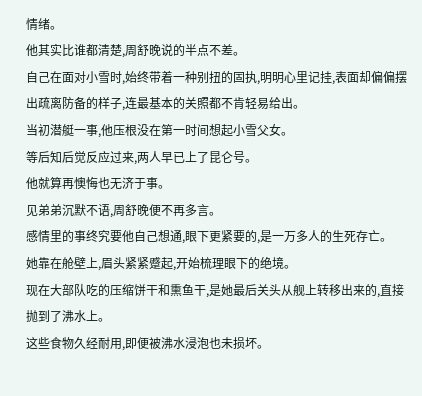情绪。
他其实比谁都清楚,周舒晚说的半点不差。
自己在面对小雪时,始终带着一种别扭的固执,明明心里记挂,表面却偏偏摆出疏离防备的样子,连最基本的关照都不肯轻易给出。
当初潜艇一事,他压根没在第一时间想起小雪父女。
等后知后觉反应过来,两人早已上了昆仑号。
他就算再懊悔也无济于事。
见弟弟沉默不语,周舒晚便不再多言。
感情里的事终究要他自己想通,眼下更紧要的,是一万多人的生死存亡。
她靠在舱壁上,眉头紧紧蹙起,开始梳理眼下的绝境。
现在大部队吃的压缩饼干和熏鱼干,是她最后关头从舰上转移出来的,直接抛到了沸水上。
这些食物久经耐用,即便被沸水浸泡也未损坏。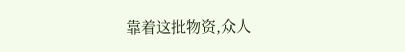靠着这批物资,众人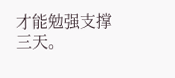才能勉强支撑三天。